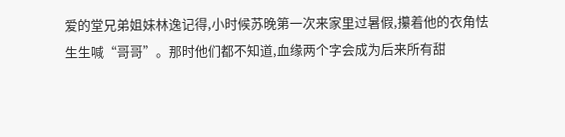爱的堂兄弟姐妹林逸记得,小时候苏晚第一次来家里过暑假,攥着他的衣角怯生生喊“哥哥”。那时他们都不知道,血缘两个字会成为后来所有甜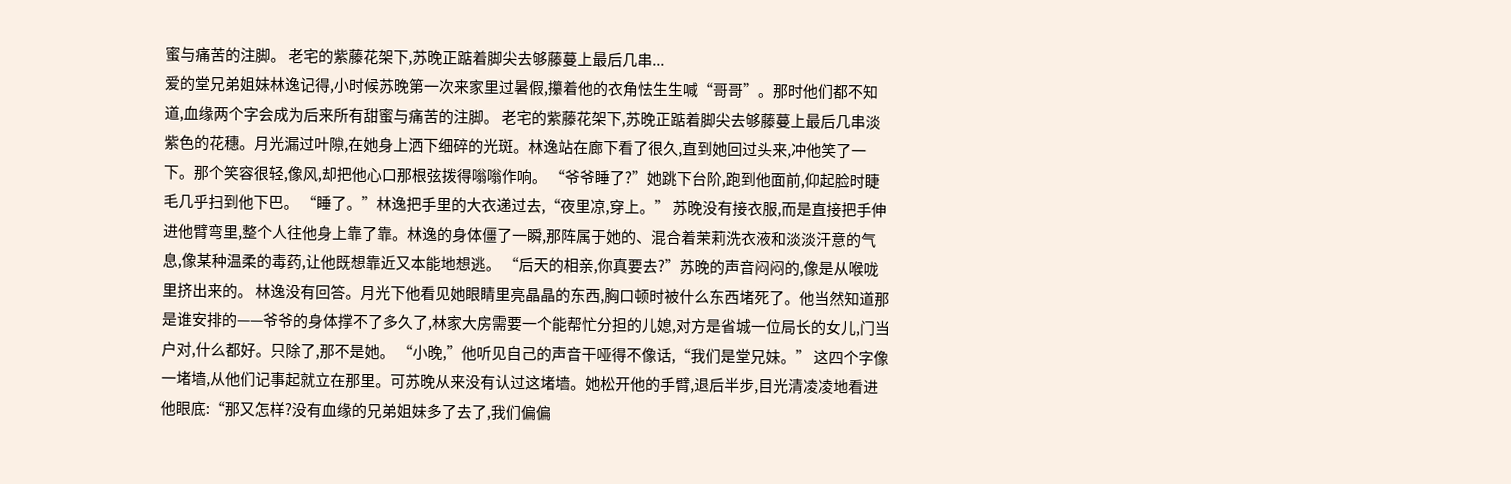蜜与痛苦的注脚。 老宅的紫藤花架下,苏晚正踮着脚尖去够藤蔓上最后几串...
爱的堂兄弟姐妹林逸记得,小时候苏晚第一次来家里过暑假,攥着他的衣角怯生生喊“哥哥”。那时他们都不知道,血缘两个字会成为后来所有甜蜜与痛苦的注脚。 老宅的紫藤花架下,苏晚正踮着脚尖去够藤蔓上最后几串淡紫色的花穗。月光漏过叶隙,在她身上洒下细碎的光斑。林逸站在廊下看了很久,直到她回过头来,冲他笑了一下。那个笑容很轻,像风,却把他心口那根弦拨得嗡嗡作响。 “爷爷睡了?”她跳下台阶,跑到他面前,仰起脸时睫毛几乎扫到他下巴。 “睡了。”林逸把手里的大衣递过去,“夜里凉,穿上。” 苏晚没有接衣服,而是直接把手伸进他臂弯里,整个人往他身上靠了靠。林逸的身体僵了一瞬,那阵属于她的、混合着茉莉洗衣液和淡淡汗意的气息,像某种温柔的毒药,让他既想靠近又本能地想逃。 “后天的相亲,你真要去?”苏晚的声音闷闷的,像是从喉咙里挤出来的。 林逸没有回答。月光下他看见她眼睛里亮晶晶的东西,胸口顿时被什么东西堵死了。他当然知道那是谁安排的——爷爷的身体撑不了多久了,林家大房需要一个能帮忙分担的儿媳,对方是省城一位局长的女儿,门当户对,什么都好。只除了,那不是她。 “小晚,”他听见自己的声音干哑得不像话,“我们是堂兄妹。” 这四个字像一堵墙,从他们记事起就立在那里。可苏晚从来没有认过这堵墙。她松开他的手臂,退后半步,目光清凌凌地看进他眼底:“那又怎样?没有血缘的兄弟姐妹多了去了,我们偏偏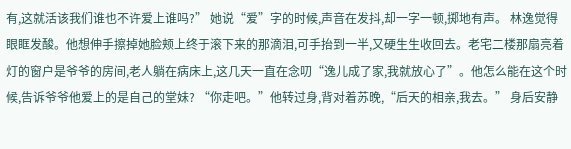有,这就活该我们谁也不许爱上谁吗?” 她说“爱”字的时候,声音在发抖,却一字一顿,掷地有声。 林逸觉得眼眶发酸。他想伸手擦掉她脸颊上终于滚下来的那滴泪,可手抬到一半,又硬生生收回去。老宅二楼那扇亮着灯的窗户是爷爷的房间,老人躺在病床上,这几天一直在念叨“逸儿成了家,我就放心了”。他怎么能在这个时候,告诉爷爷他爱上的是自己的堂妹? “你走吧。”他转过身,背对着苏晚,“后天的相亲,我去。” 身后安静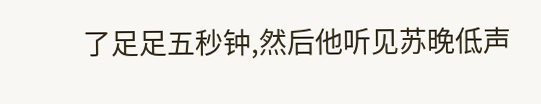了足足五秒钟,然后他听见苏晚低声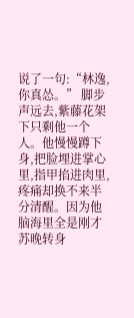说了一句:“林逸,你真怂。” 脚步声远去,紫藤花架下只剩他一个人。他慢慢蹲下身,把脸埋进掌心里,指甲掐进肉里,疼痛却换不来半分清醒。因为他脑海里全是刚才苏晚转身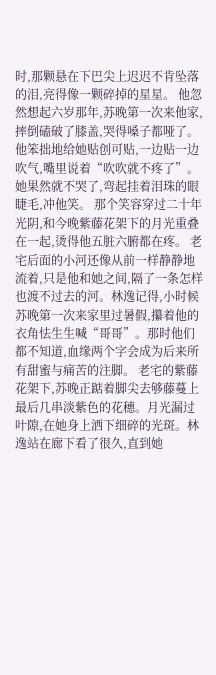时,那颗悬在下巴尖上迟迟不肯坠落的泪,亮得像一颗碎掉的星星。 他忽然想起六岁那年,苏晚第一次来他家,摔倒磕破了膝盖,哭得嗓子都哑了。他笨拙地给她贴创可贴,一边贴一边吹气,嘴里说着“吹吹就不疼了”。她果然就不哭了,弯起挂着泪珠的眼睫毛,冲他笑。 那个笑容穿过二十年光阴,和今晚紫藤花架下的月光重叠在一起,烫得他五脏六腑都在疼。 老宅后面的小河还像从前一样静静地流着,只是他和她之间,隔了一条怎样也渡不过去的河。林逸记得,小时候苏晚第一次来家里过暑假,攥着他的衣角怯生生喊“哥哥”。那时他们都不知道,血缘两个字会成为后来所有甜蜜与痛苦的注脚。 老宅的紫藤花架下,苏晚正踮着脚尖去够藤蔓上最后几串淡紫色的花穗。月光漏过叶隙,在她身上洒下细碎的光斑。林逸站在廊下看了很久,直到她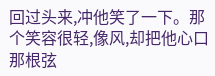回过头来,冲他笑了一下。那个笑容很轻,像风,却把他心口那根弦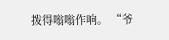拨得嗡嗡作响。 “爷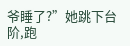爷睡了?”她跳下台阶,跑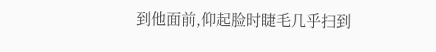到他面前,仰起脸时睫毛几乎扫到